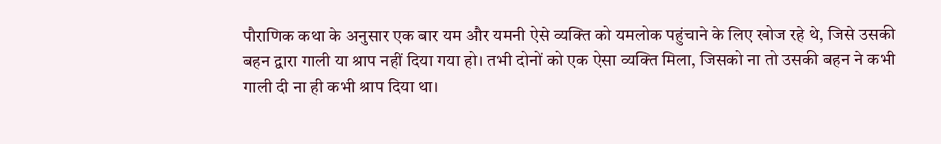पौराणिक कथा के अनुसार एक बार यम और यमनी ऐसे व्यक्ति को यमलोक पहुंचाने के लिए खोज रहे थे, जिसे उसकी बहन द्वारा गाली या श्राप नहीं दिया गया हो। तभी दोनों को एक ऐसा व्यक्ति मिला, जिसको ना तो उसकी बहन ने कभी गाली दी ना ही कभी श्राप दिया था।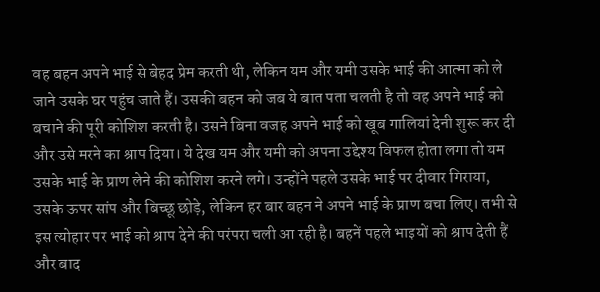वह बहन अपने भाई से बेहद प्रेम करती थी, लेकिन यम और यमी उसके भाई की आत्मा को ले जाने उसके घर पहुंच जाते हैं। उसकी बहन को जब ये बात पता चलती है तो वह अपने भाई को बचाने की पूरी कोशिश करती है। उसने बिना वजह अपने भाई को खूब गालियां देनी शुरू कर दी और उसे मरने का श्राप दिया। ये देख यम और यमी को अपना उद्देश्य विफल होता लगा तो यम उसके भाई के प्राण लेने की कोशिश करने लगे। उन्होंने पहले उसके भाई पर दीवार गिराया, उसके ऊपर सांप और बिच्छू छोड़े, लेकिन हर बार बहन ने अपने भाई के प्राण बचा लिए। तभी से इस त्योहार पर भाई को श्राप देने की परंपरा चली आ रही है। बहनें पहले भाइयों को श्राप देती हैं और बाद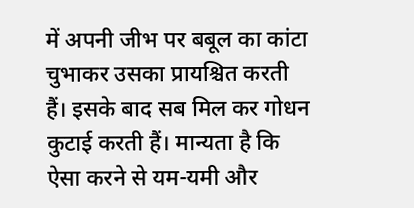में अपनी जीभ पर बबूल का कांटा चुभाकर उसका प्रायश्चित करती हैं। इसके बाद सब मिल कर गोधन कुटाई करती हैं। मान्यता है कि ऐसा करने से यम-यमी और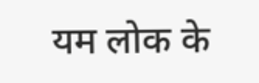यम लोक के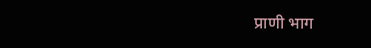प्राणी भाग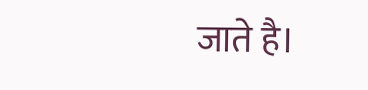जाते है।